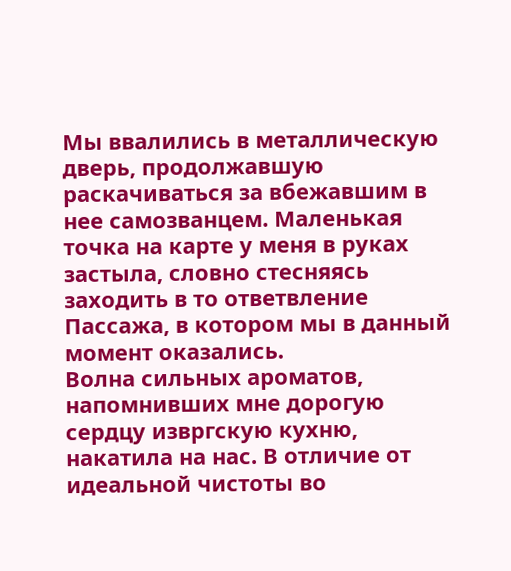Мы ввалились в металлическую дверь, продолжавшую раскачиваться за вбежавшим в нее самозванцем. Маленькая точка на карте у меня в руках застыла, словно стесняясь заходить в то ответвление Пассажа, в котором мы в данный момент оказались.
Волна сильных ароматов, напомнивших мне дорогую сердцу извргскую кухню, накатила на нас. В отличие от идеальной чистоты во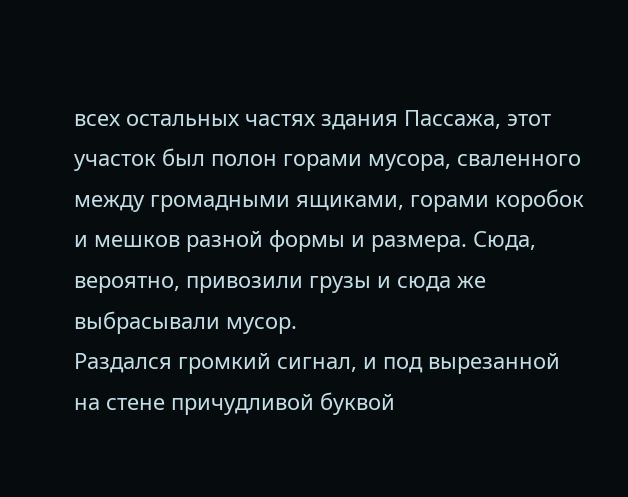всех остальных частях здания Пассажа, этот участок был полон горами мусора, сваленного между громадными ящиками, горами коробок и мешков разной формы и размера. Сюда, вероятно, привозили грузы и сюда же выбрасывали мусор.
Раздался громкий сигнал, и под вырезанной на стене причудливой буквой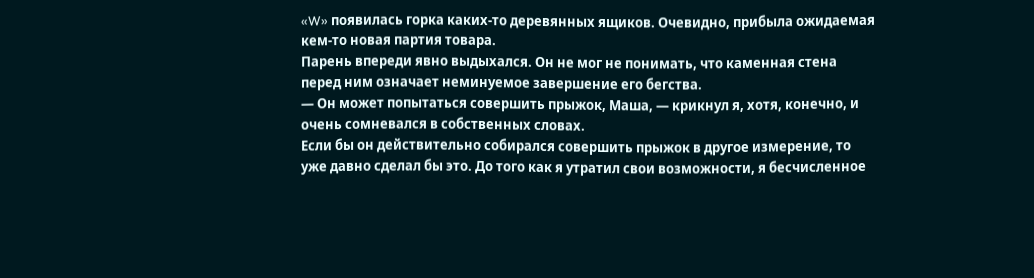«W» появилась горка каких-то деревянных ящиков. Очевидно, прибыла ожидаемая кем-то новая партия товара.
Парень впереди явно выдыхался. Он не мог не понимать, что каменная стена перед ним означает неминуемое завершение его бегства.
— Он может попытаться совершить прыжок, Маша, — крикнул я, хотя, конечно, и очень сомневался в собственных словах.
Если бы он действительно собирался совершить прыжок в другое измерение, то уже давно сделал бы это. До того как я утратил свои возможности, я бесчисленное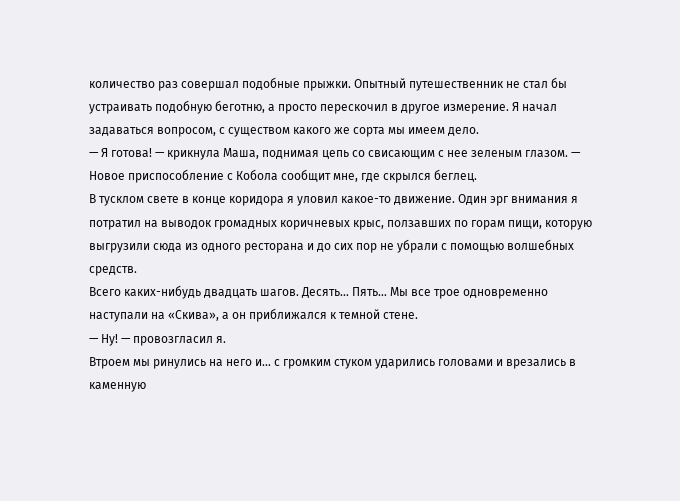количество раз совершал подобные прыжки. Опытный путешественник не стал бы устраивать подобную беготню, а просто перескочил в другое измерение. Я начал задаваться вопросом, с существом какого же сорта мы имеем дело.
— Я готова! — крикнула Маша, поднимая цепь со свисающим с нее зеленым глазом. — Новое приспособление с Кобола сообщит мне, где скрылся беглец.
В тусклом свете в конце коридора я уловил какое-то движение. Один эрг внимания я потратил на выводок громадных коричневых крыс, ползавших по горам пищи, которую выгрузили сюда из одного ресторана и до сих пор не убрали с помощью волшебных средств.
Всего каких-нибудь двадцать шагов. Десять… Пять… Мы все трое одновременно наступали на «Скива», а он приближался к темной стене.
— Ну! — провозгласил я.
Втроем мы ринулись на него и… с громким стуком ударились головами и врезались в каменную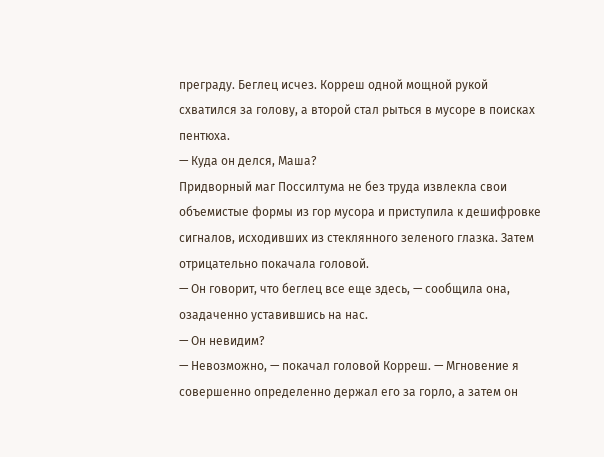преграду. Беглец исчез. Корреш одной мощной рукой схватился за голову, а второй стал рыться в мусоре в поисках пентюха.
— Куда он делся, Маша?
Придворный маг Поссилтума не без труда извлекла свои объемистые формы из гор мусора и приступила к дешифровке сигналов, исходивших из стеклянного зеленого глазка. Затем отрицательно покачала головой.
— Он говорит, что беглец все еще здесь, — сообщила она, озадаченно уставившись на нас.
— Он невидим?
— Невозможно, — покачал головой Корреш. — Мгновение я совершенно определенно держал его за горло, а затем он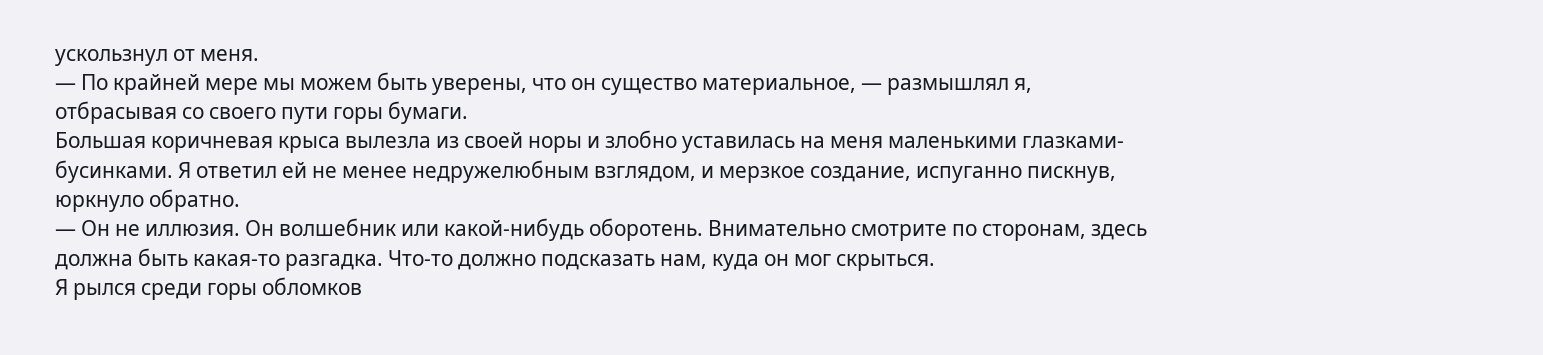ускользнул от меня.
— По крайней мере мы можем быть уверены, что он существо материальное, — размышлял я, отбрасывая со своего пути горы бумаги.
Большая коричневая крыса вылезла из своей норы и злобно уставилась на меня маленькими глазками-бусинками. Я ответил ей не менее недружелюбным взглядом, и мерзкое создание, испуганно пискнув, юркнуло обратно.
— Он не иллюзия. Он волшебник или какой-нибудь оборотень. Внимательно смотрите по сторонам, здесь должна быть какая-то разгадка. Что-то должно подсказать нам, куда он мог скрыться.
Я рылся среди горы обломков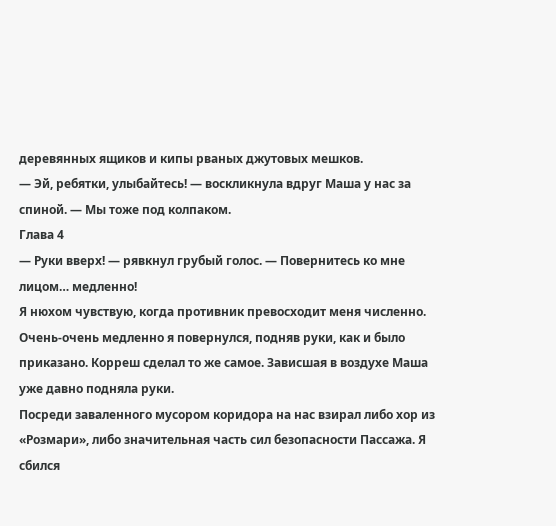деревянных ящиков и кипы рваных джутовых мешков.
— Эй, ребятки, улыбайтесь! — воскликнула вдруг Маша у нас за спиной. — Мы тоже под колпаком.
Глава 4
— Руки вверх! — рявкнул грубый голос. — Повернитесь ко мне лицом… медленно!
Я нюхом чувствую, когда противник превосходит меня численно. Очень-очень медленно я повернулся, подняв руки, как и было приказано. Корреш сделал то же самое. Зависшая в воздухе Маша уже давно подняла руки.
Посреди заваленного мусором коридора на нас взирал либо хор из «Розмари», либо значительная часть сил безопасности Пассажа. Я сбился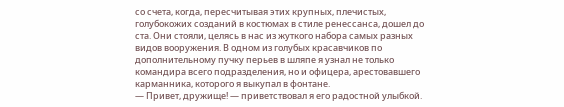со счета, когда, пересчитывая этих крупных, плечистых, голубокожих созданий в костюмах в стиле ренессанса, дошел до ста. Они стояли, целясь в нас из жуткого набора самых разных видов вооружения. В одном из голубых красавчиков по дополнительному пучку перьев в шляпе я узнал не только командира всего подразделения, но и офицера, арестовавшего карманника, которого я выкупал в фонтане.
— Привет, дружище! — приветствовал я его радостной улыбкой.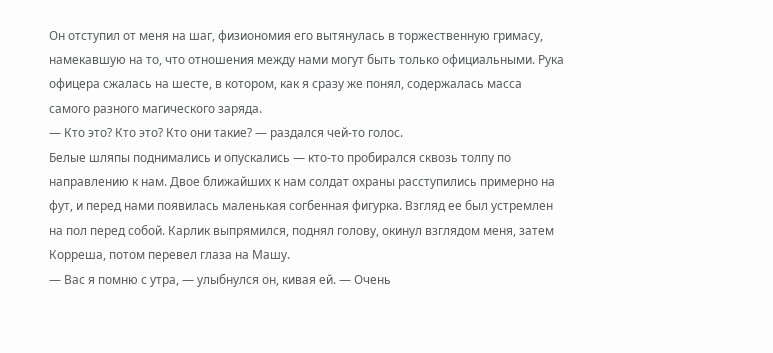Он отступил от меня на шаг, физиономия его вытянулась в торжественную гримасу, намекавшую на то, что отношения между нами могут быть только официальными. Рука офицера сжалась на шесте, в котором, как я сразу же понял, содержалась масса самого разного магического заряда.
— Кто это? Кто это? Кто они такие? — раздался чей-то голос.
Белые шляпы поднимались и опускались — кто-то пробирался сквозь толпу по направлению к нам. Двое ближайших к нам солдат охраны расступились примерно на фут, и перед нами появилась маленькая согбенная фигурка. Взгляд ее был устремлен на пол перед собой. Карлик выпрямился, поднял голову, окинул взглядом меня, затем Корреша, потом перевел глаза на Машу.
— Вас я помню с утра, — улыбнулся он, кивая ей. — Очень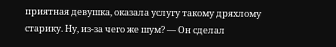приятная девушка, оказала услугу такому дряхлому старику. Ну, из-за чего же шум? — Он сделал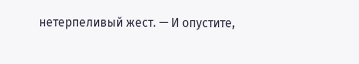нетерпеливый жест. — И опустите,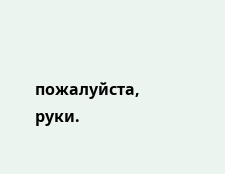пожалуйста, руки.